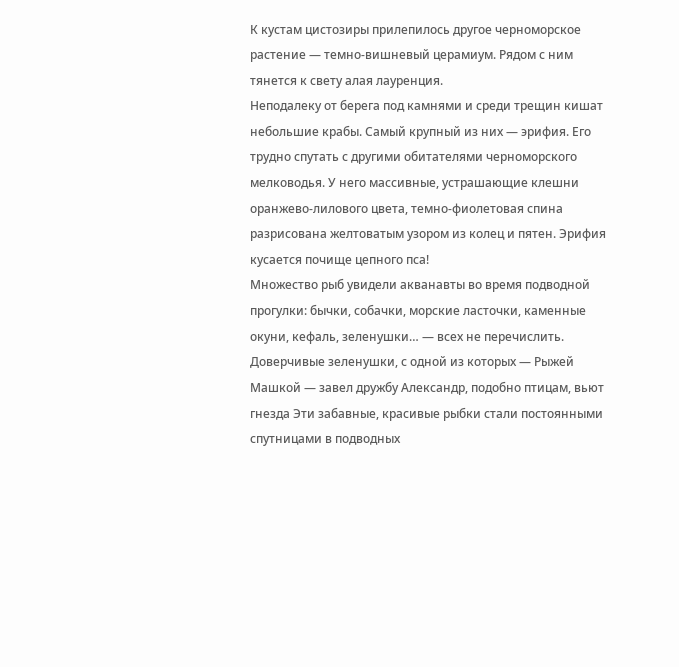К кустам цистозиры прилепилось другое черноморское растение — темно-вишневый церамиум. Рядом с ним тянется к свету алая лауренция.
Неподалеку от берега под камнями и среди трещин кишат небольшие крабы. Самый крупный из них — эрифия. Его трудно спутать с другими обитателями черноморского мелководья. У него массивные, устрашающие клешни оранжево-лилового цвета, темно-фиолетовая спина разрисована желтоватым узором из колец и пятен. Эрифия кусается почище цепного пса!
Множество рыб увидели акванавты во время подводной прогулки: бычки, собачки, морские ласточки, каменные окуни, кефаль, зеленушки… — всех не перечислить.
Доверчивые зеленушки, с одной из которых — Рыжей Машкой — завел дружбу Александр, подобно птицам, вьют гнезда Эти забавные, красивые рыбки стали постоянными спутницами в подводных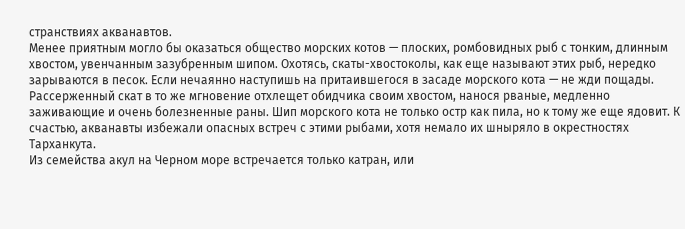странствиях акванавтов.
Менее приятным могло бы оказаться общество морских котов — плоских, ромбовидных рыб с тонким, длинным хвостом, увенчанным зазубренным шипом. Охотясь, скаты-хвостоколы, как еще называют этих рыб, нередко зарываются в песок. Если нечаянно наступишь на притаившегося в засаде морского кота — не жди пощады. Рассерженный скат в то же мгновение отхлещет обидчика своим хвостом, нанося рваные, медленно заживающие и очень болезненные раны. Шип морского кота не только остр как пила, но к тому же еще ядовит. К счастью, акванавты избежали опасных встреч с этими рыбами, хотя немало их шныряло в окрестностях Тарханкута.
Из семейства акул на Черном море встречается только катран, или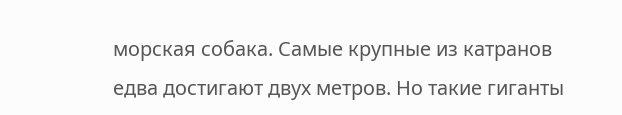морская собака. Самые крупные из катранов едва достигают двух метров. Но такие гиганты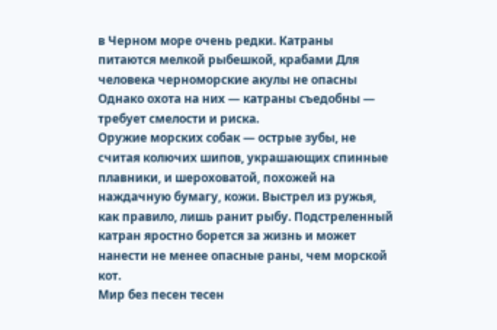в Черном море очень редки. Катраны питаются мелкой рыбешкой, крабами Для человека черноморские акулы не опасны Однако охота на них — катраны съедобны — требует смелости и риска.
Оружие морских собак — острые зубы, не считая колючих шипов, украшающих спинные плавники, и шероховатой, похожей на наждачную бумагу, кожи. Выстрел из ружья, как правило, лишь ранит рыбу. Подстреленный катран яростно борется за жизнь и может нанести не менее опасные раны, чем морской кот.
Мир без песен тесен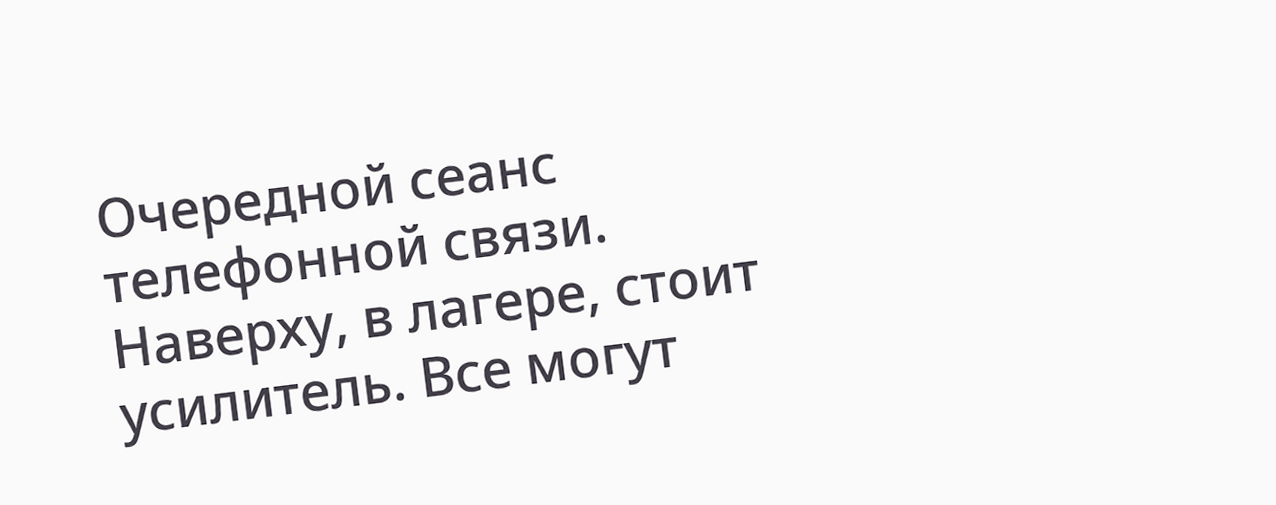Очередной сеанс телефонной связи.
Наверху, в лагере, стоит усилитель. Все могут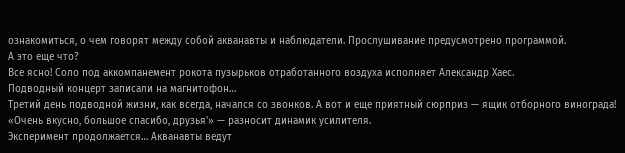ознакомиться, о чем говорят между собой акванавты и наблюдатели. Прослушивание предусмотрено программой.
А это еще что?
Все ясно! Соло под аккомпанемент рокота пузырьков отработанного воздуха исполняет Александр Хаес.
Подводный концерт записали на магнитофон…
Третий день подводной жизни, как всегда, начался со звонков. А вот и еще приятный сюрприз — ящик отборного винограда!
«Очень вкусно, большое спасибо, друзья'» — разносит динамик усилителя.
Эксперимент продолжается… Акванавты ведут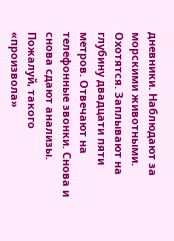дневники. Наблюдают за морскими животными. Охотятся. Заплывают на глубину двадцати пяти метров. Отвечают на телефонные звонки. Снова и снова сдают анализы. Пожалуй, такого «произвола»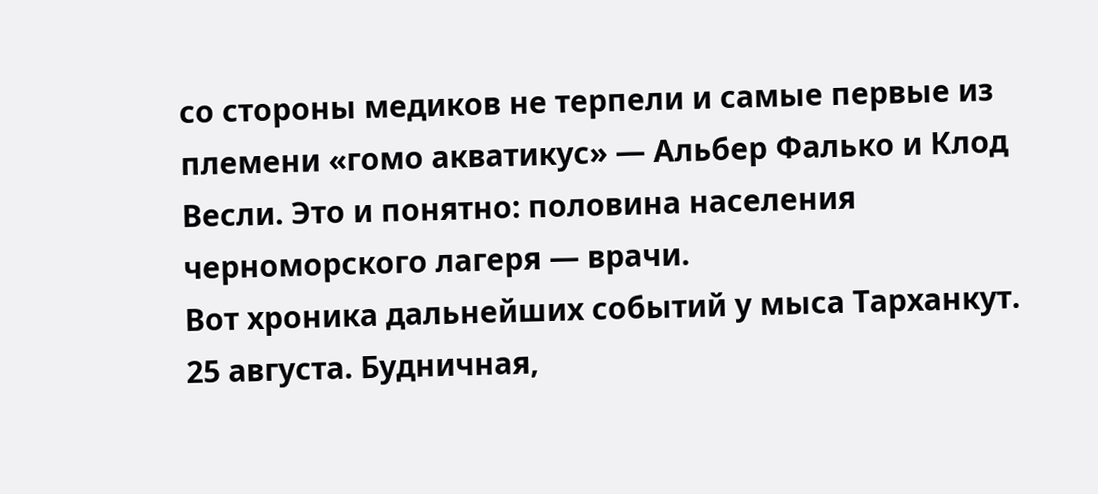со стороны медиков не терпели и самые первые из племени «гомо акватикус» — Альбер Фалько и Клод Весли. Это и понятно: половина населения черноморского лагеря — врачи.
Вот хроника дальнейших событий у мыса Тарханкут.
25 августа. Будничная,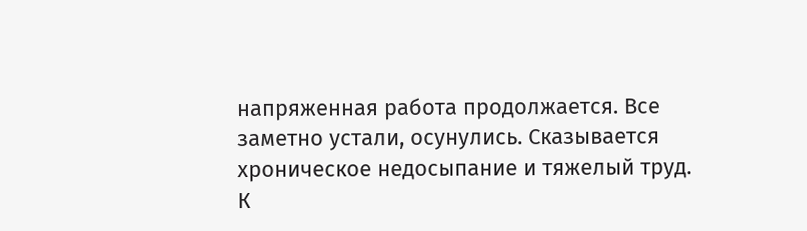напряженная работа продолжается. Все заметно устали, осунулись. Сказывается хроническое недосыпание и тяжелый труд.
К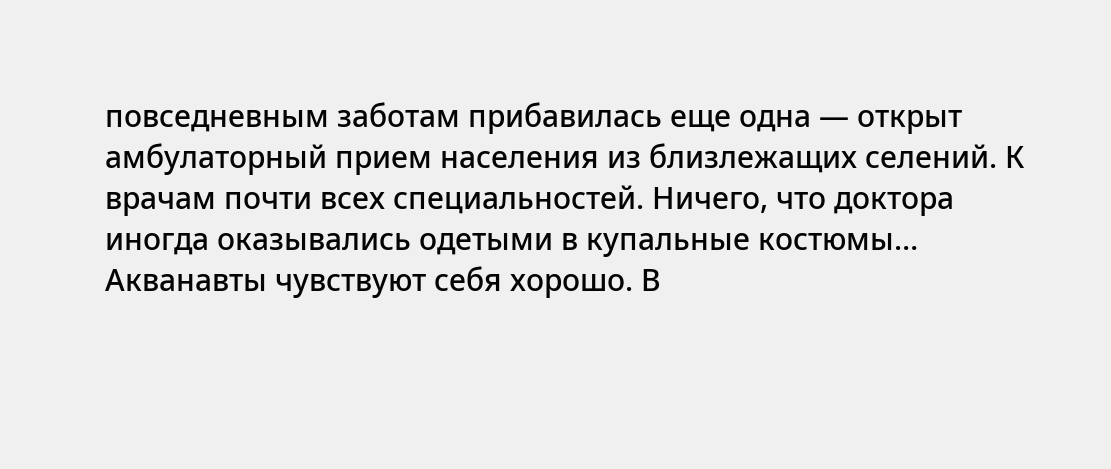повседневным заботам прибавилась еще одна — открыт амбулаторный прием населения из близлежащих селений. К врачам почти всех специальностей. Ничего, что доктора иногда оказывались одетыми в купальные костюмы…
Акванавты чувствуют себя хорошо. В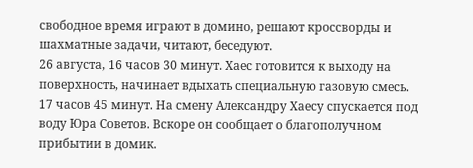свободное время играют в домино, решают кроссворды и шахматные задачи, читают, беседуют.
26 августа, 16 часов 30 минут. Хаес готовится к выходу на поверхность, начинает вдыхать специальную газовую смесь.
17 часов 45 минут. На смену Александру Хаесу спускается под воду Юра Советов. Вскоре он сообщает о благополучном прибытии в домик.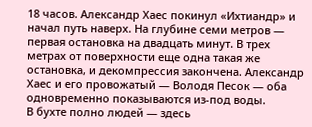18 часов. Александр Хаес покинул «Ихтиандр» и начал путь наверх. На глубине семи метров — первая остановка на двадцать минут. В трех метрах от поверхности еще одна такая же остановка, и декомпрессия закончена. Александр Хаес и его провожатый — Володя Песок — оба одновременно показываются из-под воды.
В бухте полно людей — здесь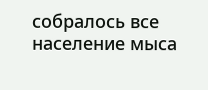собралось все население мыса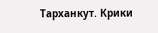Тарханкут. Крики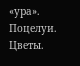«ура». Поцелуи. Цветы.